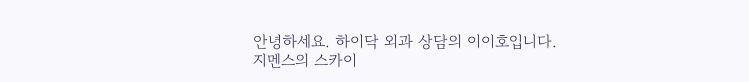안녕하세요. 하이닥 외과 상담의 이이호입니다.
지멘스의 스카이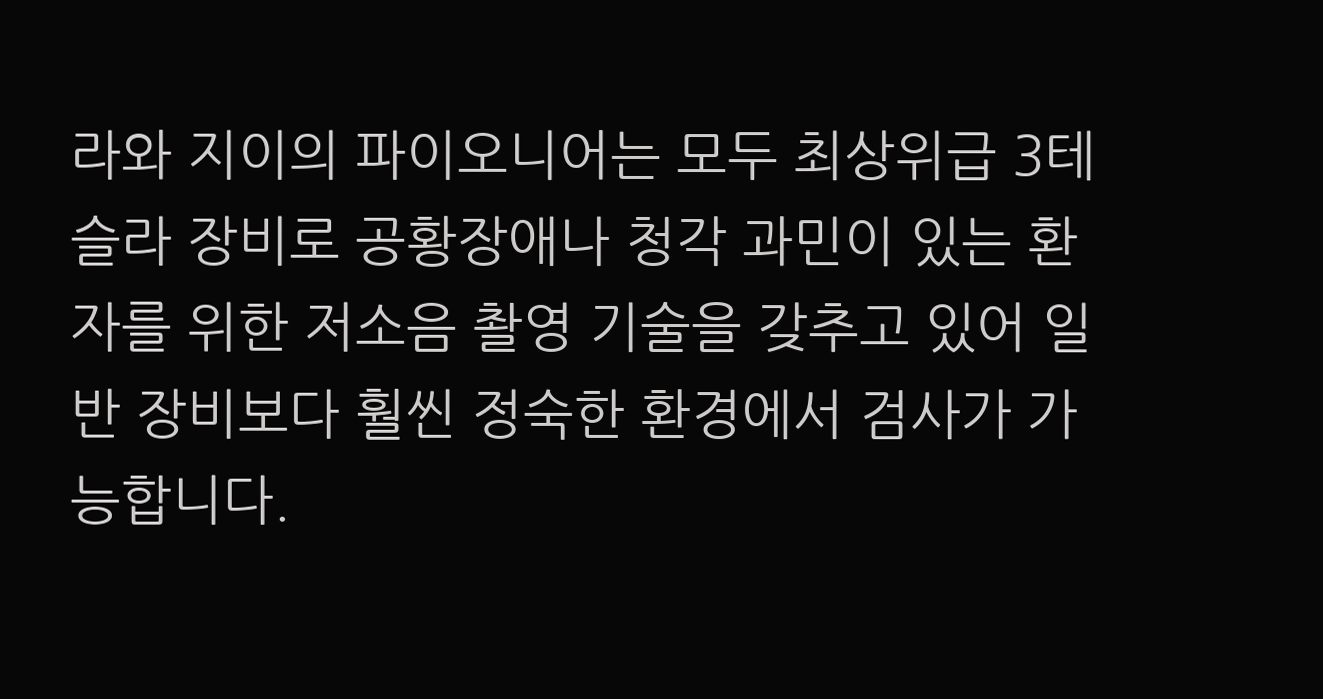라와 지이의 파이오니어는 모두 최상위급 3테슬라 장비로 공황장애나 청각 과민이 있는 환자를 위한 저소음 촬영 기술을 갖추고 있어 일반 장비보다 훨씬 정숙한 환경에서 검사가 가능합니다.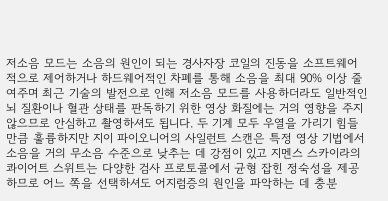저소음 모드는 소음의 원인이 되는 경사자장 코일의 진동을 소프트웨어적으로 제어하거나 하드웨어적인 차폐를 통해 소음을 최대 90% 이상 줄여주며 최근 기술의 발전으로 인해 저소음 모드를 사용하더라도 일반적인 뇌 질환이나 혈관 상태를 판독하기 위한 영상 화질에는 거의 영향을 주지 않으므로 안심하고 촬영하셔도 됩니다. 두 기계 모두 우열을 가리기 힘들 만큼 훌륭하지만 지이 파이오니어의 사일런트 스캔은 특정 영상 기법에서 소음을 거의 무소음 수준으로 낮추는 데 강점이 있고 지멘스 스카이라의 콰이어트 스위트는 다양한 검사 프로토콜에서 균형 잡힌 정숙성을 제공하므로 어느 쪽을 선택하셔도 어지럼증의 원인을 파악하는 데 충분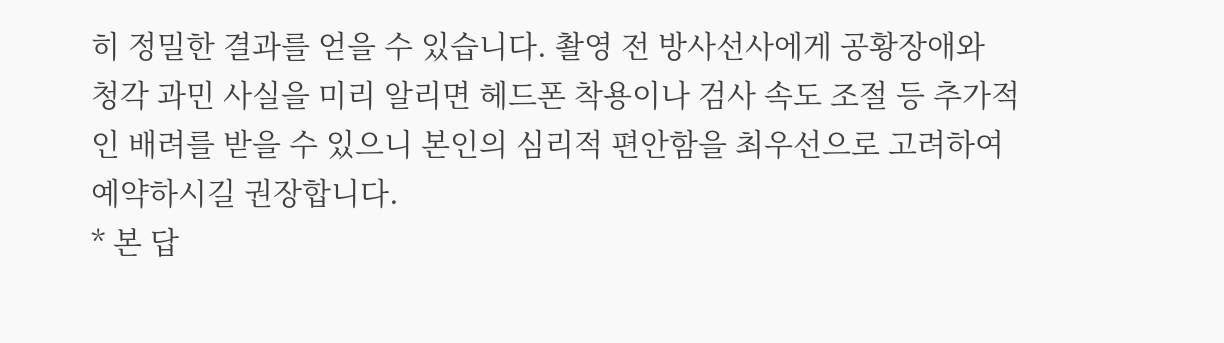히 정밀한 결과를 얻을 수 있습니다. 촬영 전 방사선사에게 공황장애와 청각 과민 사실을 미리 알리면 헤드폰 착용이나 검사 속도 조절 등 추가적인 배려를 받을 수 있으니 본인의 심리적 편안함을 최우선으로 고려하여 예약하시길 권장합니다.
* 본 답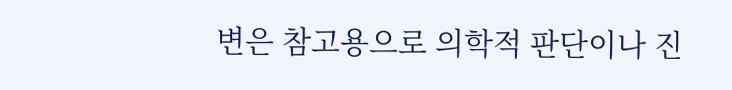변은 참고용으로 의학적 판단이나 진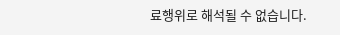료행위로 해석될 수 없습니다.